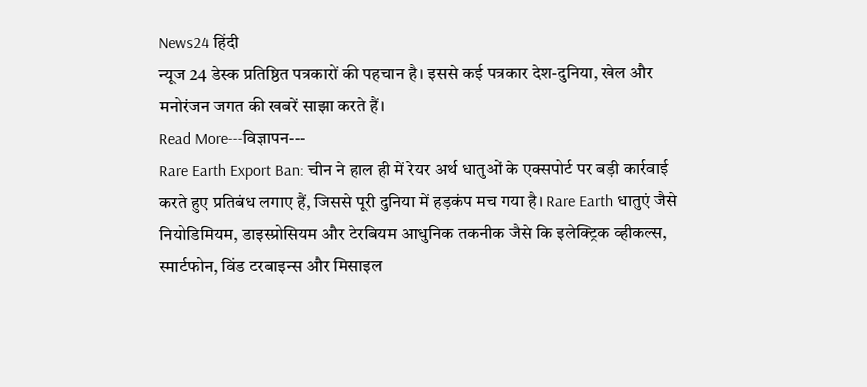News24 हिंदी
न्यूज 24 डेस्क प्रतिष्ठित पत्रकारों की पहचान है। इससे कई पत्रकार देश-दुनिया, खेल और मनोरंजन जगत की खबरें साझा करते हैं।
Read More---विज्ञापन---
Rare Earth Export Ban: चीन ने हाल ही में रेयर अर्थ धातुओं के एक्सपोर्ट पर बड़ी कार्रवाई करते हुए प्रतिबंध लगाए हैं, जिससे पूरी दुनिया में हड़कंप मच गया है। Rare Earth धातुएं जैसे नियोडिमियम, डाइस्प्रोसियम और टेरबियम आधुनिक तकनीक जैसे कि इलेक्ट्रिक व्हीकल्स, स्मार्टफोन, विंड टरबाइन्स और मिसाइल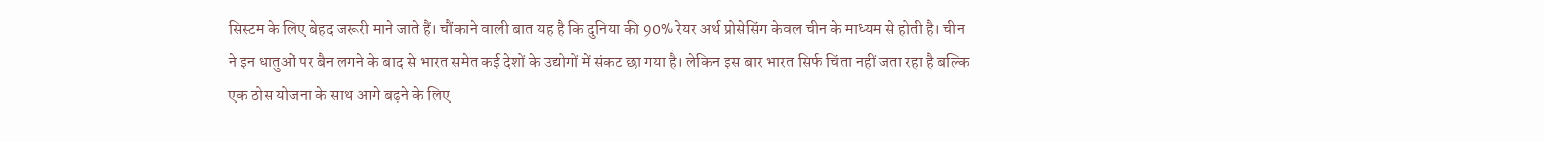सिस्टम के लिए बेहद जरूरी माने जाते हैं। चौंकाने वाली बात यह है कि दुनिया की 90% रेयर अर्थ प्रोसेसिंग केवल चीन के माध्यम से होती है। चीन ने इन धातुओं पर बैन लगने के बाद से भारत समेत कई देशों के उद्योगों में संकट छा गया है। लेकिन इस बार भारत सिर्फ चिंता नहीं जता रहा है बल्कि एक ठोस योजना के साथ आगे बढ़ने के लिए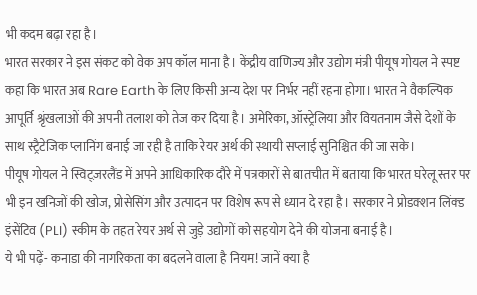भी कदम बढ़ा रहा है।
भारत सरकार ने इस संकट को वेक अप कॉल माना है। केंद्रीय वाणिज्य और उद्योग मंत्री पीयूष गोयल ने स्पष्ट कहा कि भारत अब Rare Earth के लिए किसी अन्य देश पर निर्भर नहीं रहना होगा। भारत ने वैकल्पिक आपूर्ति श्रृंखलाओं की अपनी तलाश को तेज कर दिया है। अमेरिका, ऑस्ट्रेलिया और वियतनाम जैसे देशों के साथ स्ट्रैटेजिक प्लानिंग बनाई जा रही है ताकि रेयर अर्थ की स्थायी सप्लाई सुनिश्चित की जा सके।
पीयूष गोयल ने स्विट्ज़रलैंड में अपने आधिकारिक दौरे में पत्रकारों से बातचीत में बताया कि भारत घरेलू स्तर पर भी इन खनिजों की खोज, प्रोसेसिंग और उत्पादन पर विशेष रूप से ध्यान दे रहा है। सरकार ने प्रोडक्शन लिंक्ड इंसेंटिव (PLI) स्कीम के तहत रेयर अर्थ से जुड़े उद्योगों को सहयोग देने की योजना बनाई है।
ये भी पढ़ें- कनाडा की नागरिकता का बदलने वाला है नियम! जानें क्या है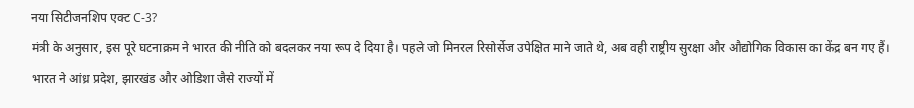नया सिटीजनशिप एक्ट C-3?
मंत्री के अनुसार, इस पूरे घटनाक्रम ने भारत की नीति को बदलकर नया रूप दे दिया है। पहले जो मिनरल रिसोर्सेज उपेक्षित माने जाते थे, अब वही राष्ट्रीय सुरक्षा और औद्योगिक विकास का केंद्र बन गए हैं। भारत ने आंध्र प्रदेश, झारखंड और ओडिशा जैसे राज्यों में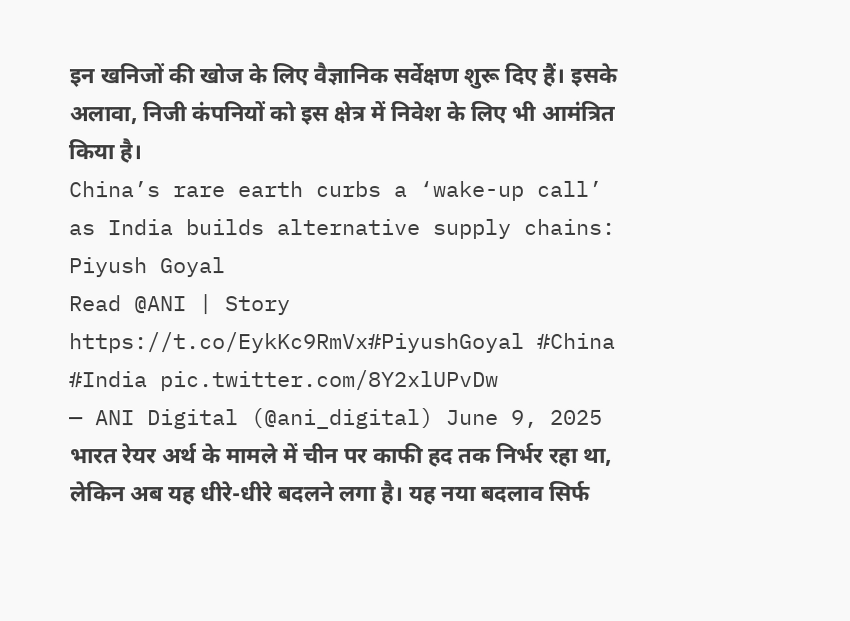इन खनिजों की खोज के लिए वैज्ञानिक सर्वेक्षण शुरू दिए हैं। इसके अलावा, निजी कंपनियों को इस क्षेत्र में निवेश के लिए भी आमंत्रित किया है।
China’s rare earth curbs a ‘wake-up call’ as India builds alternative supply chains: Piyush Goyal
Read @ANI | Story https://t.co/EykKc9RmVx#PiyushGoyal #China #India pic.twitter.com/8Y2xlUPvDw
— ANI Digital (@ani_digital) June 9, 2025
भारत रेयर अर्थ के मामले में चीन पर काफी हद तक निर्भर रहा था, लेकिन अब यह धीरे-धीरे बदलने लगा है। यह नया बदलाव सिर्फ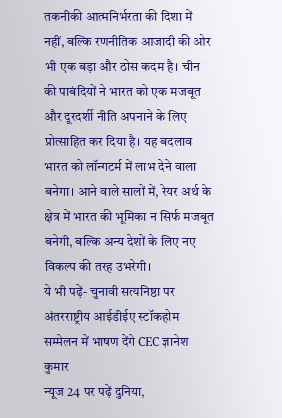तकनीकी आत्मनिर्भरता की दिशा में नहीं, बल्कि रणनीतिक आजादी की ओर भी एक बड़ा और ठोस कदम है। चीन की पाबंदियों ने भारत को एक मजबूत और दूरदर्शी नीति अपनाने के लिए प्रोत्साहित कर दिया है। यह बदलाव भारत को लॉन्गटर्म में लाभ देने वाला बनेगा। आने वाले सालों में, रेयर अर्थ के क्षेत्र में भारत की भूमिका न सिर्फ मजबूत बनेगी, बल्कि अन्य देशों के लिए नए विकल्प की तरह उभरेगी।
ये भी पढ़ें- चुनावी सत्यनिष्ठा पर अंतरराष्ट्रीय आईडीईए स्टॉकहोम सम्मेलन में भाषण देंगे CEC ज्ञानेश कुमार
न्यूज 24 पर पढ़ें दुनिया,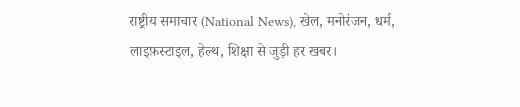राष्ट्रीय समाचार (National News), खेल, मनोरंजन, धर्म, लाइफ़स्टाइल, हेल्थ, शिक्षा से जुड़ी हर खबर।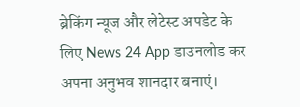ब्रेकिंग न्यूज और लेटेस्ट अपडेट के लिए News 24 App डाउनलोड कर अपना अनुभव शानदार बनाएं।